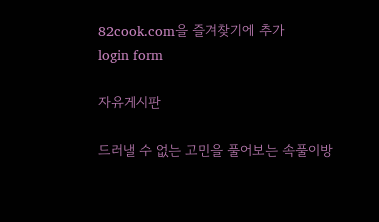82cook.com을 즐겨찾기에 추가
login form

자유게시판

드러낼 수 없는 고민을 풀어보는 속풀이방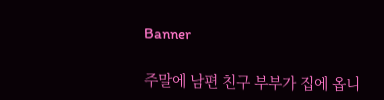Banner

주말에 남편 친구 부부가 집에 옵니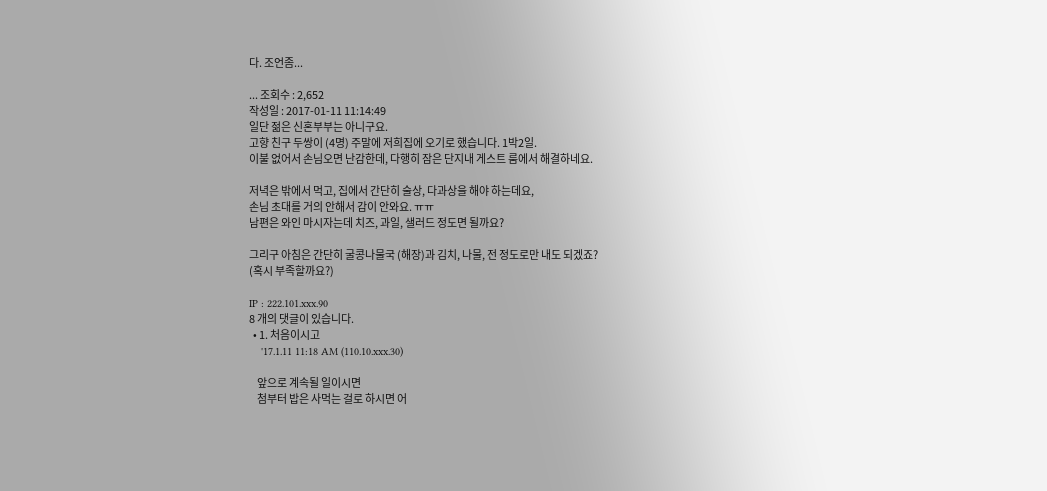다. 조언좀...

... 조회수 : 2,652
작성일 : 2017-01-11 11:14:49
일단 젊은 신혼부부는 아니구요.
고향 친구 두쌍이 (4명) 주말에 저희집에 오기로 했습니다. 1박2일.
이불 없어서 손님오면 난감한데, 다행히 잠은 단지내 게스트 룸에서 해결하네요.

저녁은 밖에서 먹고, 집에서 간단히 술상, 다과상을 해야 하는데요,
손님 초대를 거의 안해서 감이 안와요. ㅠㅠ
남편은 와인 마시자는데 치즈, 과일, 샐러드 정도면 될까요?

그리구 아침은 간단히 굴콩나물국 (해장)과 김치, 나물, 전 정도로만 내도 되겠죠?
(혹시 부족할까요?)

IP : 222.101.xxx.90
8 개의 댓글이 있습니다.
  • 1. 처음이시고
    '17.1.11 11:18 AM (110.10.xxx.30)

    앞으로 계속될 일이시면
    첨부터 밥은 사먹는 걸로 하시면 어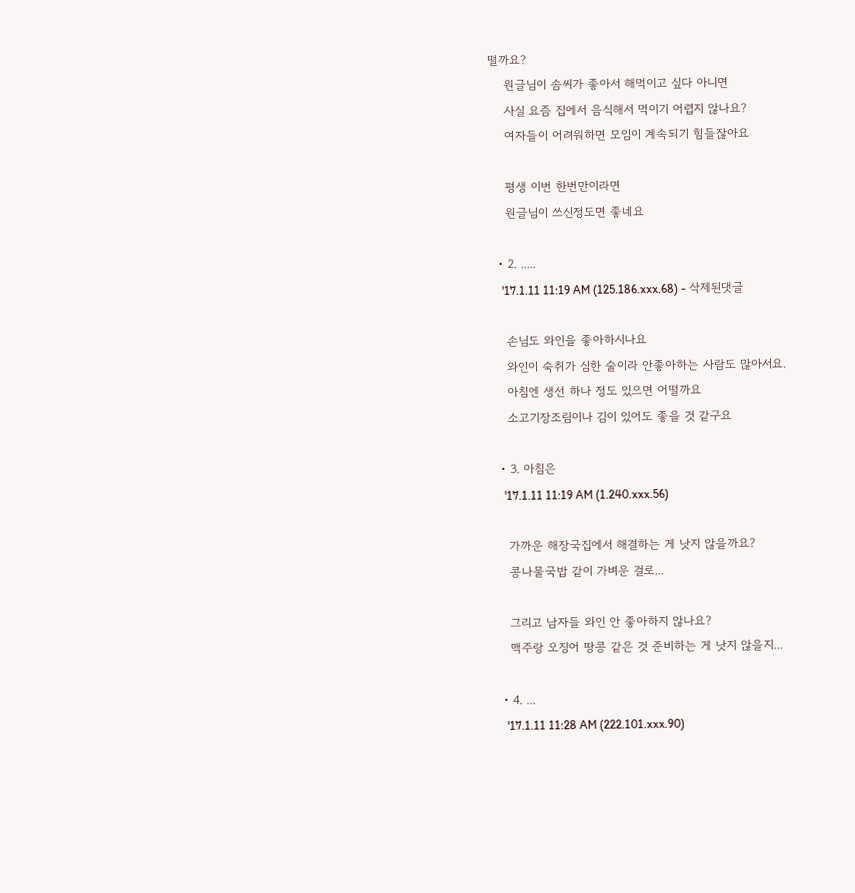떨까요?
    원글님이 솜씨가 좋아서 해먹이고 싶다 아니면
    사실 요즘 집에서 음식해서 먹이기 어렵지 않나요?
    여자들이 어려워하면 모임이 계속되기 힘들잖아요

    평생 이번 한번만이라면
    원글님이 쓰신정도면 좋네요

  • 2. .....
    '17.1.11 11:19 AM (125.186.xxx.68) - 삭제된댓글

    손님도 와인을 좋아하시나요
    와인이 숙취가 심한 술이라 안좋아하는 사람도 많아서요.
    아침엔 생선 하나 정도 있으면 어떨까요
    소고기장조림이나 김이 있어도 좋을 것 같구요

  • 3. 아침은
    '17.1.11 11:19 AM (1.240.xxx.56)

    가까운 해장국집에서 해결하는 게 낫지 않을까요?
    콩나물국밥 같이 가벼운 걸로...

    그리고 남자들 와인 안 좋아하지 않나요?
    맥주랑 오징어 땅콩 같은 것 준비하는 게 낫지 않을지...

  • 4. ...
    '17.1.11 11:28 AM (222.101.xxx.90)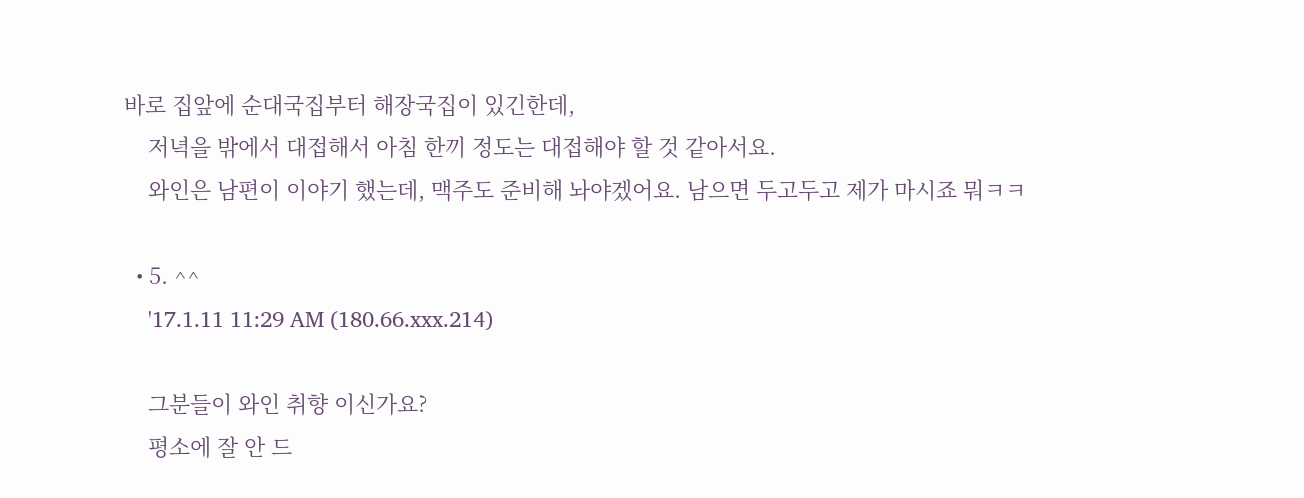바로 집앞에 순대국집부터 해장국집이 있긴한데,
    저녁을 밖에서 대접해서 아침 한끼 정도는 대접해야 할 것 같아서요.
    와인은 남편이 이야기 했는데, 맥주도 준비해 놔야겠어요. 남으면 두고두고 제가 마시죠 뭐ㅋㅋ

  • 5. ^^
    '17.1.11 11:29 AM (180.66.xxx.214)

    그분들이 와인 취향 이신가요?
    평소에 잘 안 드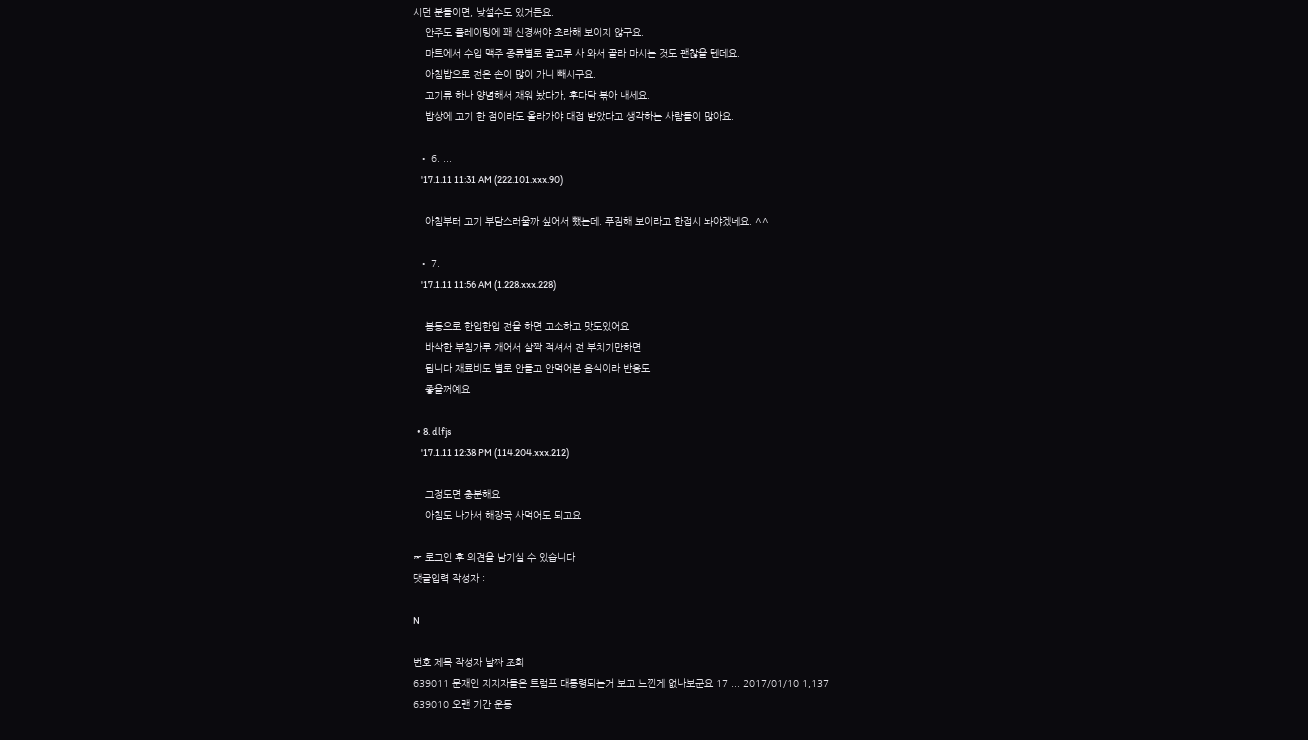시던 분들이면, 낮설수도 있거든요.
    안주도 플레이팅에 꽤 신경써야 초라해 보이지 않구요.
    마트에서 수입 맥주 종류별로 골고루 사 와서 골라 마시는 것도 괜찮을 텐데요.
    아침밥으로 전은 손이 많이 가니 빼시구요.
    고기류 하나 양념해서 재워 놨다가, 후다닥 볶아 내세요.
    밥상에 고기 한 점이라도 올라가야 대접 받았다고 생각하는 사람들이 많아요.

  • 6. ...
    '17.1.11 11:31 AM (222.101.xxx.90)

    아침부터 고기 부담스러울까 싶어서 뺐는데. 푸짐해 보이라고 한접시 놔야겠네요. ^^

  • 7.
    '17.1.11 11:56 AM (1.228.xxx.228)

    봄동으로 한입한입 전을 하면 고소하고 맛도있어요
    바삭한 부침가루 개어서 살짝 적셔서 전 부치기만하면
    됩니다 재료비도 별로 안들고 안먹어본 음식이라 반응도
    좋을꺼예요

  • 8. dlfjs
    '17.1.11 12:38 PM (114.204.xxx.212)

    그정도면 충분해요
    아침도 나가서 해장국 사먹어도 되고요

☞ 로그인 후 의견을 남기실 수 있습니다
댓글입력 작성자 :

N

번호 제목 작성자 날짜 조회
639011 문재인 지지자들은 트럼프 대통령되는거 보고 느낀게 없나보군요 17 ... 2017/01/10 1,137
639010 오랜 기간 운동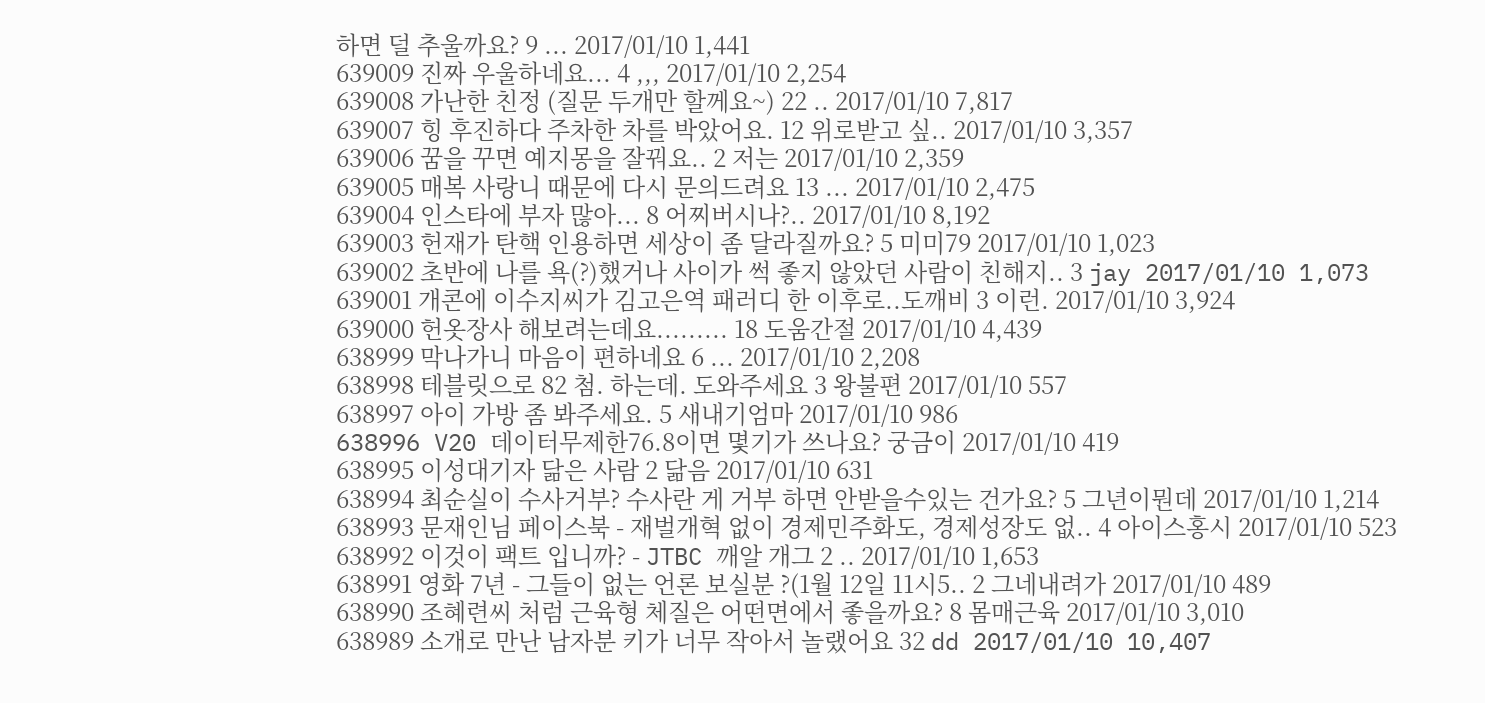하면 덜 추울까요? 9 ... 2017/01/10 1,441
639009 진짜 우울하네요... 4 ,,, 2017/01/10 2,254
639008 가난한 친정 (질문 두개만 할께요~) 22 .. 2017/01/10 7,817
639007 힝 후진하다 주차한 차를 박았어요. 12 위로받고 싶.. 2017/01/10 3,357
639006 꿈을 꾸면 예지몽을 잘꿔요.. 2 저는 2017/01/10 2,359
639005 매복 사랑니 때문에 다시 문의드려요 13 ... 2017/01/10 2,475
639004 인스타에 부자 많아... 8 어찌버시나?.. 2017/01/10 8,192
639003 헌재가 탄핵 인용하면 세상이 좀 달라질까요? 5 미미79 2017/01/10 1,023
639002 초반에 나를 욕(?)했거나 사이가 썩 좋지 않았던 사람이 친해지.. 3 jay 2017/01/10 1,073
639001 개콘에 이수지씨가 김고은역 패러디 한 이후로..도깨비 3 이런. 2017/01/10 3,924
639000 헌옷장사 해보려는데요......... 18 도움간절 2017/01/10 4,439
638999 막나가니 마음이 편하네요 6 ... 2017/01/10 2,208
638998 테블릿으로 82 첨. 하는데. 도와주세요 3 왕불편 2017/01/10 557
638997 아이 가방 좀 봐주세요. 5 새내기엄마 2017/01/10 986
638996 V20 데이터무제한76.8이면 몇기가 쓰나요? 궁금이 2017/01/10 419
638995 이성대기자 닮은 사람 2 닮음 2017/01/10 631
638994 최순실이 수사거부? 수사란 게 거부 하면 안받을수있는 건가요? 5 그년이뭔데 2017/01/10 1,214
638993 문재인님 페이스북 - 재벌개혁 없이 경제민주화도, 경제성장도 없.. 4 아이스홍시 2017/01/10 523
638992 이것이 팩트 입니까? - JTBC 깨알 개그 2 .. 2017/01/10 1,653
638991 영화 7년 - 그들이 없는 언론 보실분 ?(1월 12일 11시5.. 2 그네내려가 2017/01/10 489
638990 조혜련씨 처럼 근육형 체질은 어떤면에서 좋을까요? 8 몸매근육 2017/01/10 3,010
638989 소개로 만난 남자분 키가 너무 작아서 놀랬어요 32 dd 2017/01/10 10,407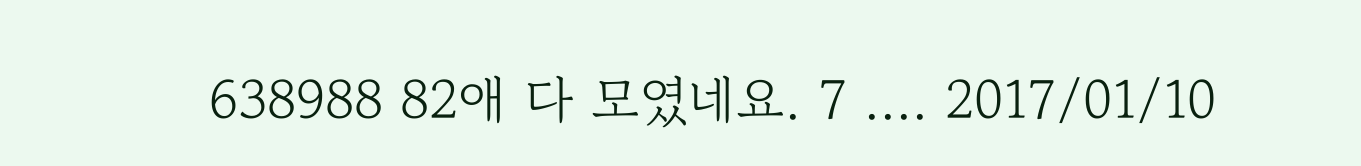638988 82애 다 모였네요. 7 .... 2017/01/10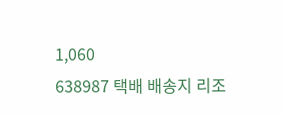1,060
638987 택배 배송지 리조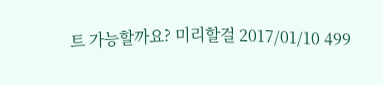트 가능할까요? 미리할걸 2017/01/10 499